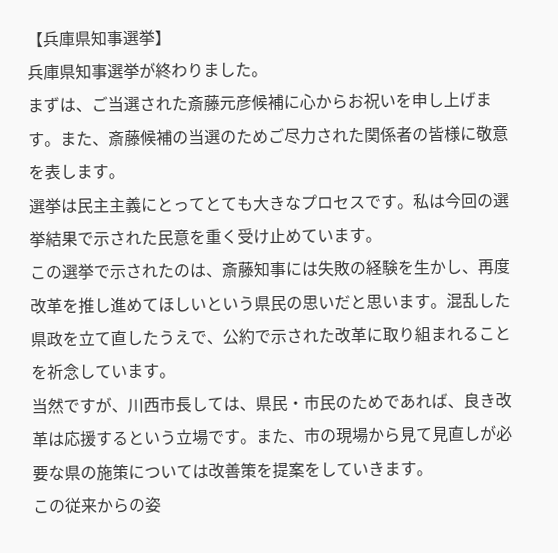【兵庫県知事選挙】
兵庫県知事選挙が終わりました。
まずは、ご当選された斎藤元彦候補に心からお祝いを申し上げます。また、斎藤候補の当選のためご尽力された関係者の皆様に敬意を表します。
選挙は民主主義にとってとても大きなプロセスです。私は今回の選挙結果で示された民意を重く受け止めています。
この選挙で示されたのは、斎藤知事には失敗の経験を生かし、再度改革を推し進めてほしいという県民の思いだと思います。混乱した県政を立て直したうえで、公約で示された改革に取り組まれることを祈念しています。
当然ですが、川西市長しては、県民・市民のためであれば、良き改革は応援するという立場です。また、市の現場から見て見直しが必要な県の施策については改善策を提案をしていきます。
この従来からの姿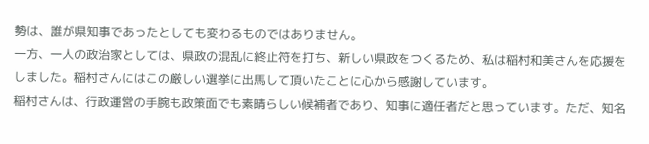勢は、誰が県知事であったとしても変わるものではありません。
一方、一人の政治家としては、県政の混乱に終止符を打ち、新しい県政をつくるため、私は稲村和美さんを応援をしました。稲村さんにはこの厳しい選挙に出馬して頂いたことに心から感謝しています。
稲村さんは、行政運営の手腕も政策面でも素晴らしい候補者であり、知事に適任者だと思っています。ただ、知名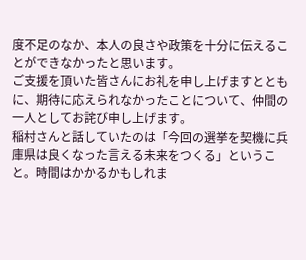度不足のなか、本人の良さや政策を十分に伝えることができなかったと思います。
ご支援を頂いた皆さんにお礼を申し上げますとともに、期待に応えられなかったことについて、仲間の一人としてお詫び申し上げます。
稲村さんと話していたのは「今回の選挙を契機に兵庫県は良くなった言える未来をつくる」ということ。時間はかかるかもしれま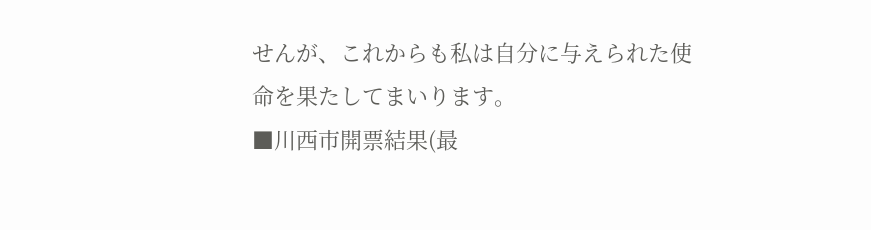せんが、これからも私は自分に与えられた使命を果たしてまいります。
■川西市開票結果(最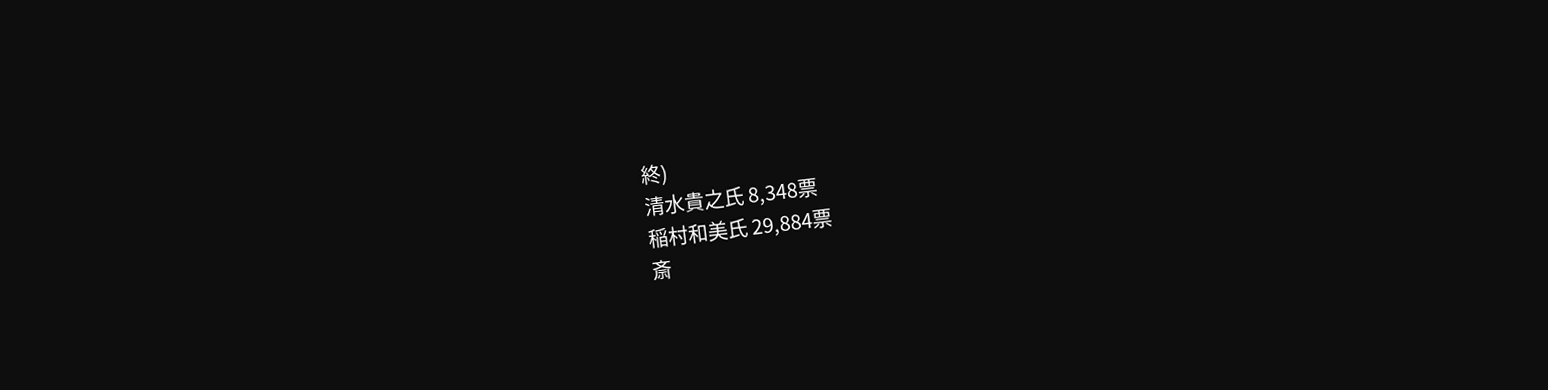終)
清水貴之氏 8,348票
稲村和美氏 29,884票
斎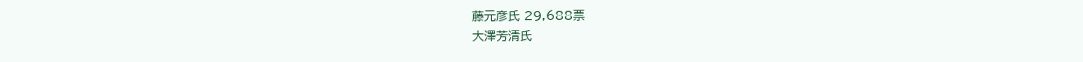藤元彦氏 29,688票
大澤芳清氏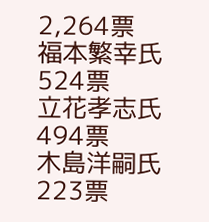2,264票
福本繁幸氏 524票
立花孝志氏 494票
木島洋嗣氏 223票